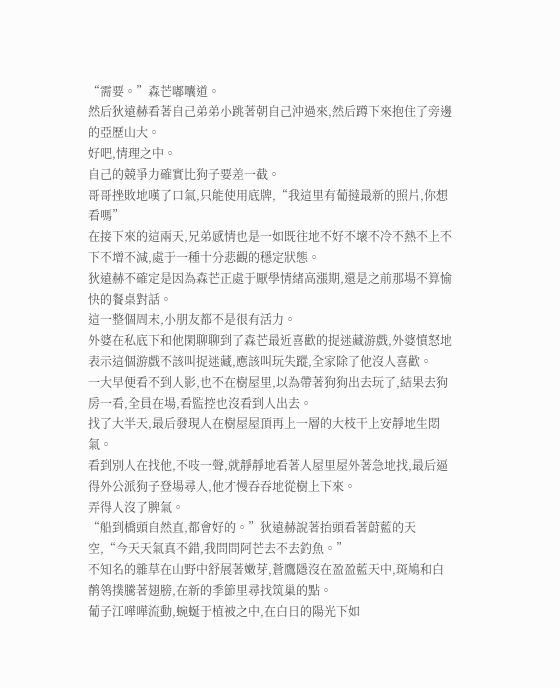“需要。”森芒嘟囔道。
然后狄遠赫看著自己弟弟小跳著朝自己沖過來,然后蹲下來抱住了旁邊的亞歷山大。
好吧,情理之中。
自己的競爭力確實比狗子要差一截。
哥哥挫敗地嘆了口氣,只能使用底牌,“我這里有葡撻最新的照片,你想看嗎”
在接下來的這兩天,兄弟感情也是一如既往地不好不壞不冷不熱不上不下不增不減,處于一種十分悲觀的穩定狀態。
狄遠赫不確定是因為森芒正處于厭學情緒高漲期,還是之前那場不算愉快的餐桌對話。
這一整個周末,小朋友都不是很有活力。
外婆在私底下和他閑聊聊到了森芒最近喜歡的捉迷藏游戲,外婆憤怒地表示這個游戲不該叫捉迷藏,應該叫玩失蹤,全家除了他沒人喜歡。
一大早便看不到人影,也不在樹屋里,以為帶著狗狗出去玩了,結果去狗房一看,全員在場,看監控也沒看到人出去。
找了大半天,最后發現人在樹屋屋頂再上一層的大枝干上安靜地生悶氣。
看到別人在找他,不吱一聲,就靜靜地看著人屋里屋外著急地找,最后逼得外公派狗子登場尋人,他才慢吞吞地從樹上下來。
弄得人沒了脾氣。
“船到橋頭自然直,都會好的。”狄遠赫說著抬頭看著蔚藍的天空,“今天天氣真不錯,我問問阿芒去不去釣魚。”
不知名的雜草在山野中舒展著嫩芽,蒼鷹隱沒在盈盈藍天中,斑鳩和白鹡鸰撲騰著翅膀,在新的季節里尋找筑巢的點。
葡子江嘩嘩流動,蜿蜒于植被之中,在白日的陽光下如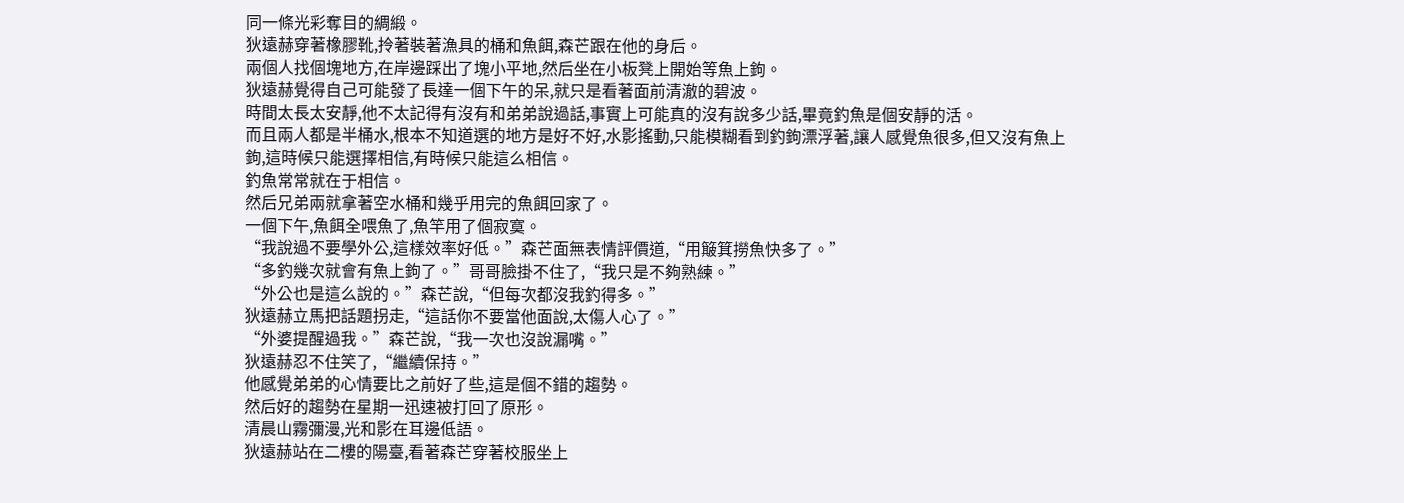同一條光彩奪目的綢緞。
狄遠赫穿著橡膠靴,拎著裝著漁具的桶和魚餌,森芒跟在他的身后。
兩個人找個塊地方,在岸邊踩出了塊小平地,然后坐在小板凳上開始等魚上鉤。
狄遠赫覺得自己可能發了長達一個下午的呆,就只是看著面前清澈的碧波。
時間太長太安靜,他不太記得有沒有和弟弟說過話,事實上可能真的沒有說多少話,畢竟釣魚是個安靜的活。
而且兩人都是半桶水,根本不知道選的地方是好不好,水影搖動,只能模糊看到釣鉤漂浮著,讓人感覺魚很多,但又沒有魚上鉤,這時候只能選擇相信,有時候只能這么相信。
釣魚常常就在于相信。
然后兄弟兩就拿著空水桶和幾乎用完的魚餌回家了。
一個下午,魚餌全喂魚了,魚竿用了個寂寞。
“我說過不要學外公,這樣效率好低。”森芒面無表情評價道,“用簸箕撈魚快多了。”
“多釣幾次就會有魚上鉤了。”哥哥臉掛不住了,“我只是不夠熟練。”
“外公也是這么說的。”森芒說,“但每次都沒我釣得多。”
狄遠赫立馬把話題拐走,“這話你不要當他面說,太傷人心了。”
“外婆提醒過我。”森芒說,“我一次也沒說漏嘴。”
狄遠赫忍不住笑了,“繼續保持。”
他感覺弟弟的心情要比之前好了些,這是個不錯的趨勢。
然后好的趨勢在星期一迅速被打回了原形。
清晨山霧彌漫,光和影在耳邊低語。
狄遠赫站在二樓的陽臺,看著森芒穿著校服坐上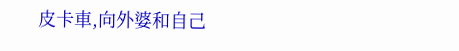皮卡車,向外婆和自己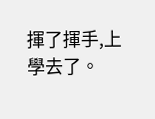揮了揮手,上學去了。